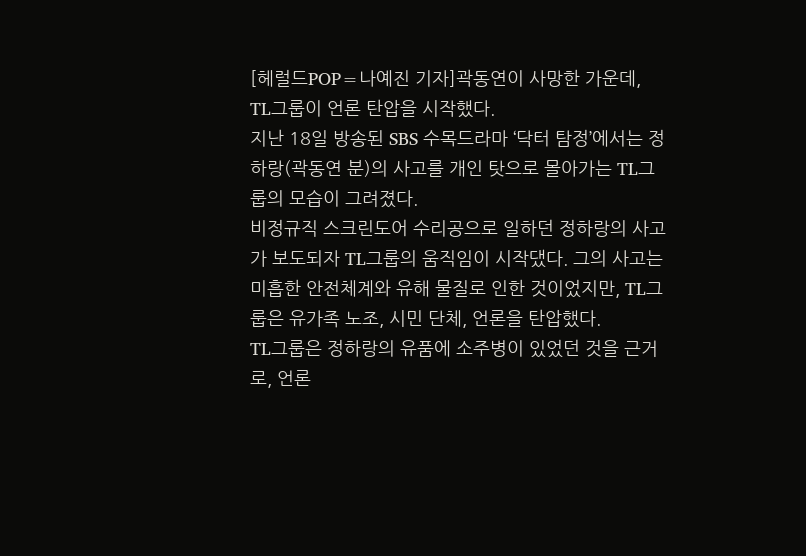[헤럴드POP=나예진 기자]곽동연이 사망한 가운데, TL그룹이 언론 탄압을 시작했다.
지난 18일 방송된 SBS 수목드라마 ‘닥터 탐정’에서는 정하랑(곽동연 분)의 사고를 개인 탓으로 몰아가는 TL그룹의 모습이 그려졌다.
비정규직 스크린도어 수리공으로 일하던 정하랑의 사고가 보도되자 TL그룹의 움직임이 시작댔다. 그의 사고는 미흡한 안전체계와 유해 물질로 인한 것이었지만, TL그룹은 유가족 노조, 시민 단체, 언론을 탄압했다.
TL그룹은 정하랑의 유품에 소주병이 있었던 것을 근거로, 언론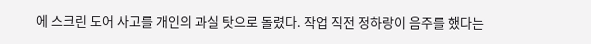에 스크린 도어 사고를 개인의 과실 탓으로 돌렸다. 작업 직전 정하랑이 음주를 했다는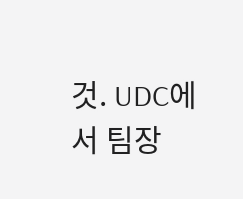것. UDC에서 팀장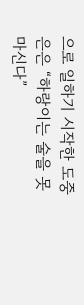으로 일하기 시작한 도중은은 “하랑이는 술을 못 마신다”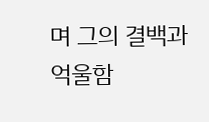며 그의 결백과 억울함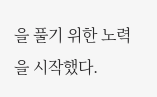을 풀기 위한 노력을 시작했다.